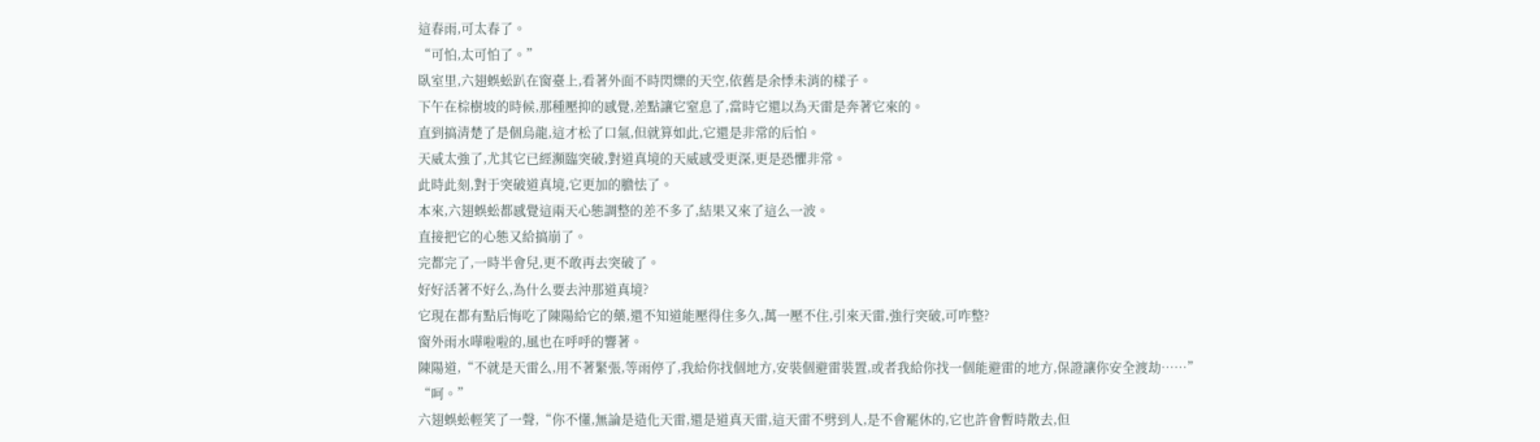這春雨,可太春了。
“可怕,太可怕了。”
臥室里,六翅蜈蚣趴在窗臺上,看著外面不時閃爍的天空,依舊是余悸未消的樣子。
下午在棕樹坡的時候,那種壓抑的感覺,差點讓它窒息了,當時它還以為天雷是奔著它來的。
直到搞清楚了是個烏龍,這才松了口氣,但就算如此,它還是非常的后怕。
天威太強了,尤其它已經瀕臨突破,對道真境的天威感受更深,更是恐懼非常。
此時此刻,對于突破道真境,它更加的膽怯了。
本來,六翅蜈蚣都感覺這兩天心態調整的差不多了,結果又來了這么一波。
直接把它的心態又給搞崩了。
完都完了,一時半會兒,更不敢再去突破了。
好好活著不好么,為什么要去沖那道真境?
它現在都有點后悔吃了陳陽給它的藥,還不知道能壓得住多久,萬一壓不住,引來天雷,強行突破,可咋整?
窗外雨水嘩啦啦的,風也在呼呼的響著。
陳陽道,“不就是天雷么,用不著緊張,等雨停了,我給你找個地方,安裝個避雷裝置,或者我給你找一個能避雷的地方,保證讓你安全渡劫……”
“呵。”
六翅蜈蚣輕笑了一聲,“你不懂,無論是造化天雷,還是道真天雷,這天雷不劈到人,是不會罷休的,它也許會暫時散去,但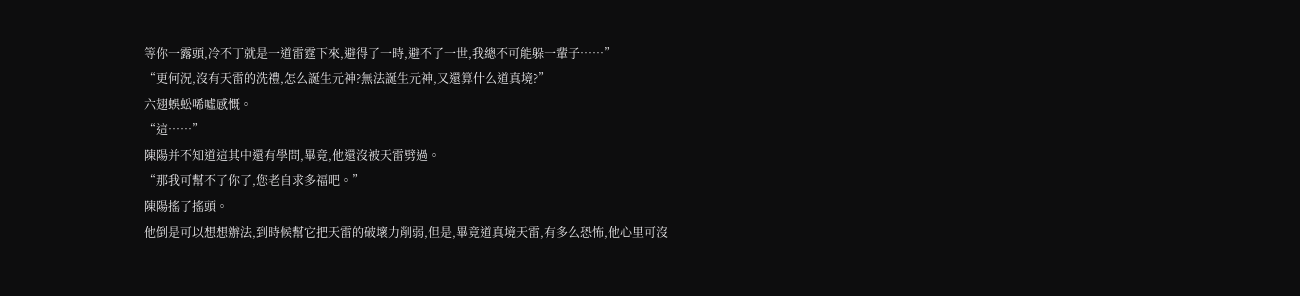等你一露頭,冷不丁就是一道雷霆下來,避得了一時,避不了一世,我總不可能躲一輩子……”
“更何況,沒有天雷的洗禮,怎么誕生元神?無法誕生元神,又還算什么道真境?”
六翅蜈蚣唏噓感慨。
“這……”
陳陽并不知道這其中還有學問,畢竟,他還沒被天雷劈過。
“那我可幫不了你了,您老自求多福吧。”
陳陽搖了搖頭。
他倒是可以想想辦法,到時候幫它把天雷的破壞力削弱,但是,畢竟道真境天雷,有多么恐怖,他心里可沒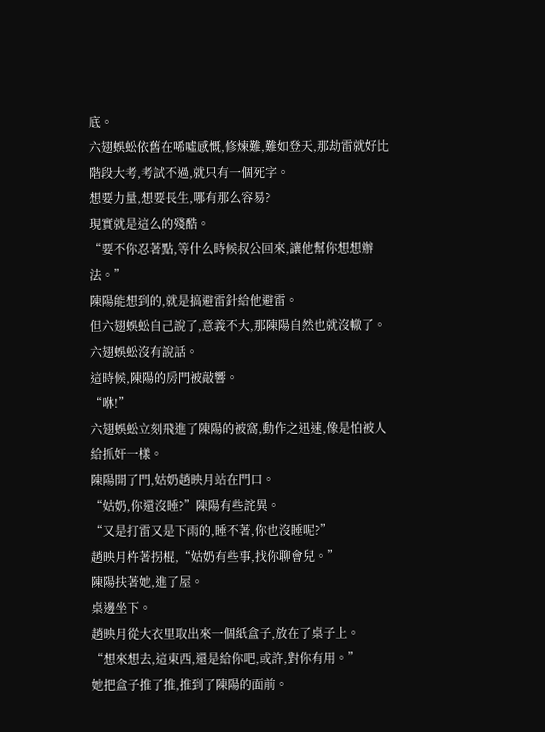底。
六翅蜈蚣依舊在唏噓感慨,修煉難,難如登天,那劫雷就好比階段大考,考試不過,就只有一個死字。
想要力量,想要長生,哪有那么容易?
現實就是這么的殘酷。
“要不你忍著點,等什么時候叔公回來,讓他幫你想想辦法。”
陳陽能想到的,就是搞避雷針給他避雷。
但六翅蜈蚣自己說了,意義不大,那陳陽自然也就沒轍了。
六翅蜈蚣沒有說話。
這時候,陳陽的房門被敲響。
“咻!”
六翅蜈蚣立刻飛進了陳陽的被窩,動作之迅速,像是怕被人給抓奸一樣。
陳陽開了門,姑奶趙映月站在門口。
“姑奶,你還沒睡?”陳陽有些詫異。
“又是打雷又是下雨的,睡不著,你也沒睡呢?”
趙映月杵著拐棍,“姑奶有些事,找你聊會兒。”
陳陽扶著她,進了屋。
桌邊坐下。
趙映月從大衣里取出來一個紙盒子,放在了桌子上。
“想來想去,這東西,還是給你吧,或許,對你有用。”
她把盒子推了推,推到了陳陽的面前。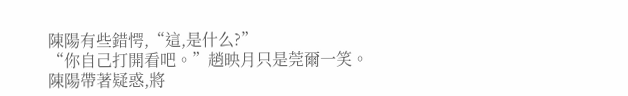陳陽有些錯愕,“這,是什么?”
“你自己打開看吧。”趙映月只是莞爾一笑。
陳陽帶著疑惑,將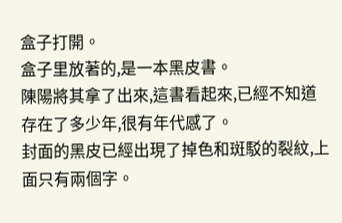盒子打開。
盒子里放著的,是一本黑皮書。
陳陽將其拿了出來,這書看起來,已經不知道存在了多少年,很有年代感了。
封面的黑皮已經出現了掉色和斑駁的裂紋,上面只有兩個字。